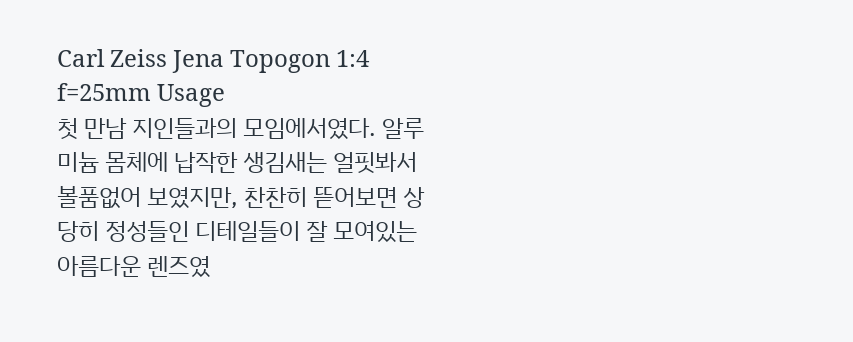Carl Zeiss Jena Topogon 1:4 f=25mm Usage
첫 만남 지인들과의 모임에서였다. 알루미늄 몸체에 납작한 생김새는 얼핏봐서 볼품없어 보였지만, 찬찬히 뜯어보면 상당히 정성들인 디테일들이 잘 모여있는 아름다운 렌즈였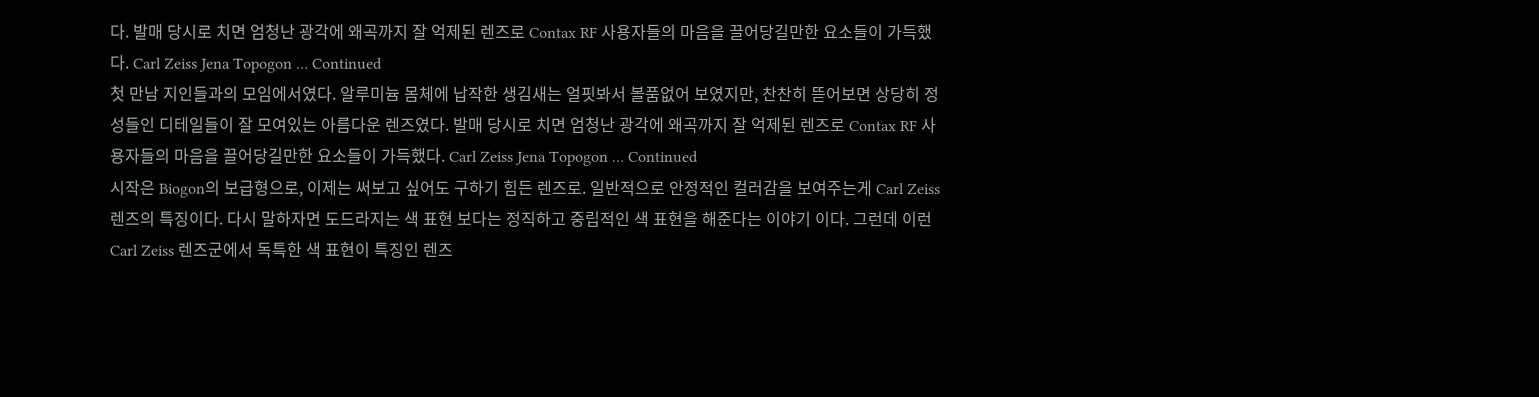다. 발매 당시로 치면 엄청난 광각에 왜곡까지 잘 억제된 렌즈로 Contax RF 사용자들의 마음을 끌어당길만한 요소들이 가득했다. Carl Zeiss Jena Topogon … Continued
첫 만남 지인들과의 모임에서였다. 알루미늄 몸체에 납작한 생김새는 얼핏봐서 볼품없어 보였지만, 찬찬히 뜯어보면 상당히 정성들인 디테일들이 잘 모여있는 아름다운 렌즈였다. 발매 당시로 치면 엄청난 광각에 왜곡까지 잘 억제된 렌즈로 Contax RF 사용자들의 마음을 끌어당길만한 요소들이 가득했다. Carl Zeiss Jena Topogon … Continued
시작은 Biogon의 보급형으로, 이제는 써보고 싶어도 구하기 힘든 렌즈로. 일반적으로 안정적인 컬러감을 보여주는게 Carl Zeiss 렌즈의 특징이다. 다시 말하자면 도드라지는 색 표현 보다는 정직하고 중립적인 색 표현을 해준다는 이야기 이다. 그런데 이런 Carl Zeiss 렌즈군에서 독특한 색 표현이 특징인 렌즈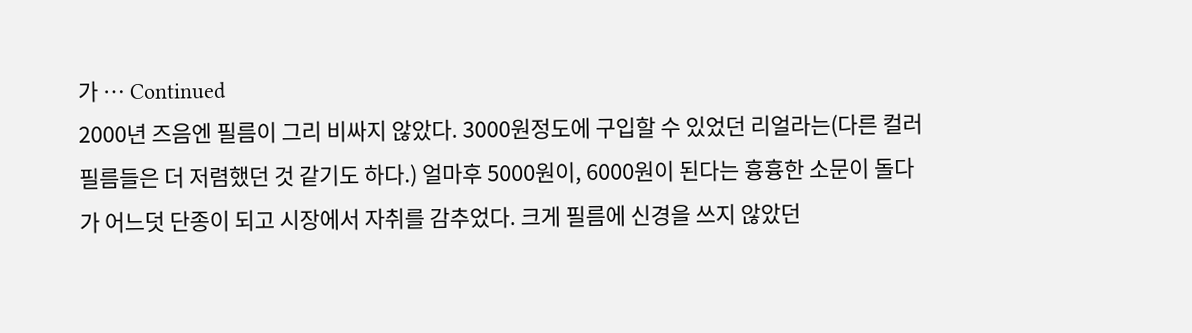가 … Continued
2000년 즈음엔 필름이 그리 비싸지 않았다. 3000원정도에 구입할 수 있었던 리얼라는(다른 컬러필름들은 더 저렴했던 것 같기도 하다.) 얼마후 5000원이, 6000원이 된다는 흉흉한 소문이 돌다가 어느덧 단종이 되고 시장에서 자취를 감추었다. 크게 필름에 신경을 쓰지 않았던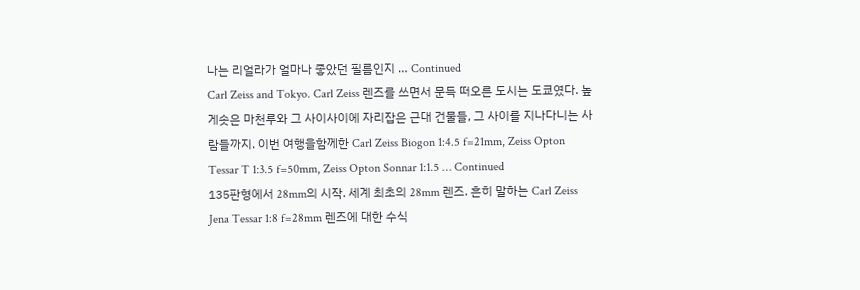나는 리얼라가 얼마나 좋았던 필름인지 … Continued
Carl Zeiss and Tokyo. Carl Zeiss 렌즈를 쓰면서 문득 떠오른 도시는 도쿄였다. 높게솟은 마천루와 그 사이사이에 자리잡은 근대 건물들, 그 사이를 지나다니는 사람들까지. 이번 여행을함께한 Carl Zeiss Biogon 1:4.5 f=21mm, Zeiss Opton Tessar T 1:3.5 f=50mm, Zeiss Opton Sonnar 1:1.5 … Continued
135판형에서 28mm의 시작. 세계 최초의 28mm 렌즈. 흔히 말하는 Carl Zeiss Jena Tessar 1:8 f=28mm 렌즈에 대한 수식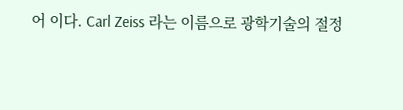어 이다. Carl Zeiss 라는 이름으로 광학기술의 절정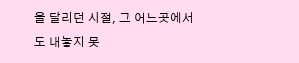을 달리던 시절, 그 어느곳에서도 내놓지 못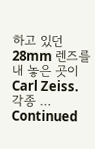하고 있던 28mm 렌즈를 내 놓은 곳이 Carl Zeiss. 각종 … Continued